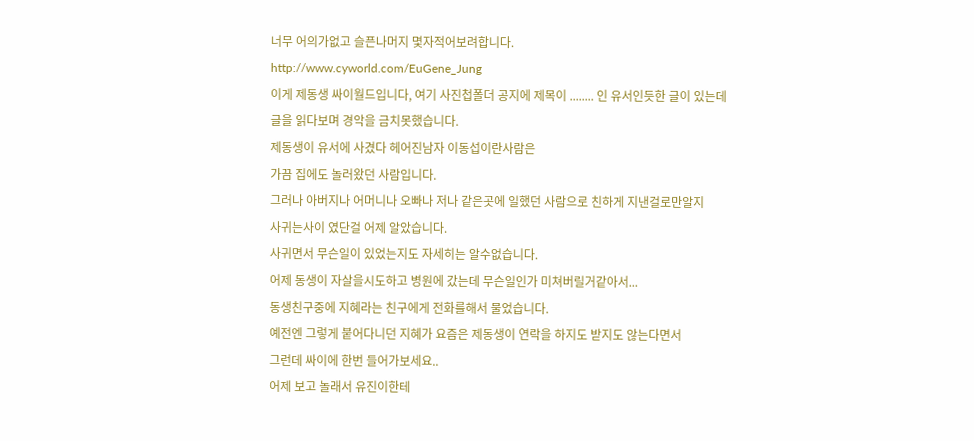너무 어의가없고 슬픈나머지 몇자적어보려합니다.
http://www.cyworld.com/EuGene_Jung
이게 제동생 싸이월드입니다, 여기 사진첩폴더 공지에 제목이 ........ 인 유서인듯한 글이 있는데
글을 읽다보며 경악을 금치못했습니다.
제동생이 유서에 사겼다 헤어진남자 이동섭이란사람은
가끔 집에도 놀러왔던 사람입니다.
그러나 아버지나 어머니나 오빠나 저나 같은곳에 일했던 사람으로 친하게 지낸걸로만알지
사귀는사이 였단걸 어제 알았습니다.
사귀면서 무슨일이 있었는지도 자세히는 알수없습니다.
어제 동생이 자살을시도하고 병원에 갔는데 무슨일인가 미쳐버릴거같아서...
동생친구중에 지혜라는 친구에게 전화를해서 물었습니다.
예전엔 그렇게 붙어다니던 지혜가 요즘은 제동생이 연락을 하지도 받지도 않는다면서
그런데 싸이에 한번 들어가보세요..
어제 보고 놀래서 유진이한테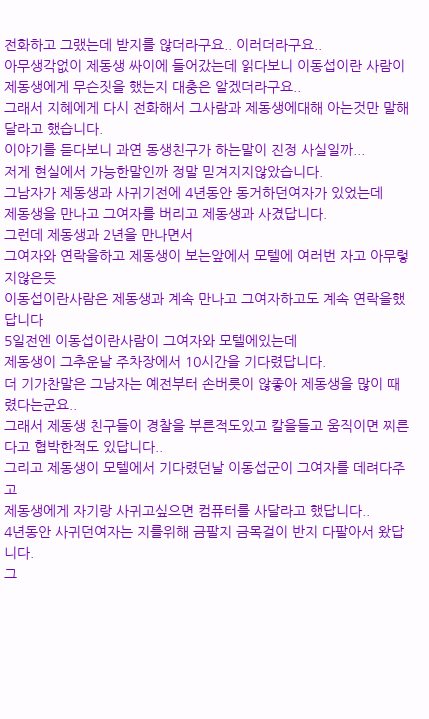전화하고 그랬는데 받지를 않더라구요.. 이러더라구요..
아무생각없이 제동생 싸이에 들어갔는데 읽다보니 이동섭이란 사람이
제동생에게 무슨짓을 했는지 대충은 알겠더라구요..
그래서 지혜에게 다시 전화해서 그사람과 제동생에대해 아는것만 말해달라고 했습니다.
이야기를 듣다보니 과연 동생친구가 하는말이 진정 사실일까...
저게 현실에서 가능한말인까 정말 믿겨지지않았습니다.
그남자가 제동생과 사귀기전에 4년동안 동거하던여자가 있었는데
제동생을 만나고 그여자를 버리고 제동생과 사겼답니다.
그런데 제동생과 2년을 만나면서
그여자와 연락을하고 제동생이 보는앞에서 모텔에 여러번 자고 아무렇지않은듯
이동섭이란사람은 제동생과 계속 만나고 그여자하고도 계속 연락을했답니다
5일전엔 이동섭이란사람이 그여자와 모텔에있는데
제동생이 그추운날 주차장에서 10시간을 기다렸답니다.
더 기가찬말은 그남자는 예전부터 손버릇이 않좋아 제동생을 많이 때렸다는군요..
그래서 제동생 친구들이 경찰을 부른적도있고 칼을들고 움직이면 찌른다고 협박한적도 있답니다..
그리고 제동생이 모텔에서 기다렸던날 이동섭군이 그여자를 데려다주고
제동생에게 자기랑 사귀고싶으면 컴퓨터를 사달라고 했답니다..
4년동안 사귀던여자는 지를위해 금팔지 금목걸이 반지 다팔아서 왔답니다.
그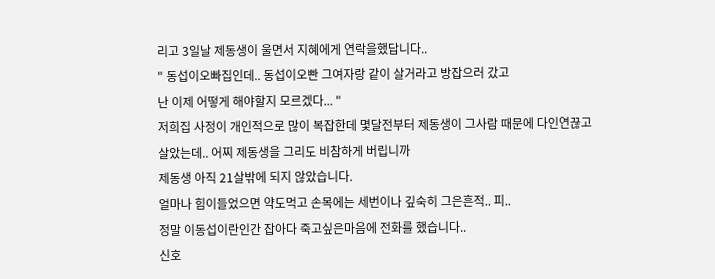리고 3일날 제동생이 울면서 지혜에게 연락을했답니다..
" 동섭이오빠집인데.. 동섭이오빤 그여자랑 같이 살거라고 방잡으러 갔고
난 이제 어떻게 해야할지 모르겠다... "
저희집 사정이 개인적으로 많이 복잡한데 몇달전부터 제동생이 그사람 때문에 다인연끊고
살았는데.. 어찌 제동생을 그리도 비참하게 버립니까
제동생 아직 21살밖에 되지 않았습니다.
얼마나 힘이들었으면 약도먹고 손목에는 세번이나 깊숙히 그은흔적.. 피..
정말 이동섭이란인간 잡아다 죽고싶은마음에 전화를 했습니다..
신호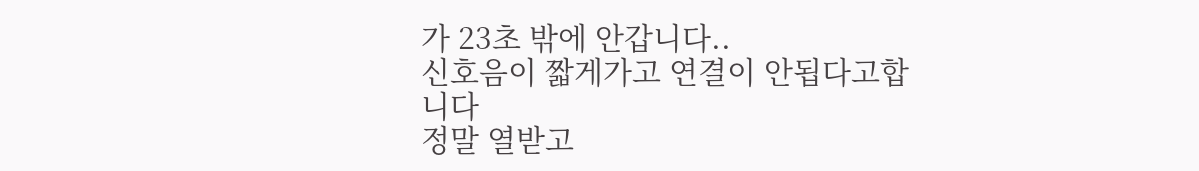가 23초 밖에 안갑니다..
신호음이 짧게가고 연결이 안됩다고합니다
정말 열받고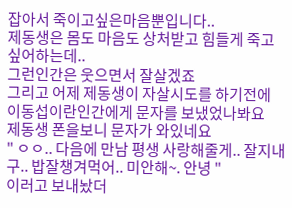잡아서 죽이고싶은마음뿐입니다..
제동생은 몸도 마음도 상처받고 힘들게 죽고싶어하는데..
그런인간은 웃으면서 잘살겠죠
그리고 어제 제동생이 자살시도를 하기전에 이동섭이란인간에게 문자를 보냈었나봐요
제동생 폰을보니 문자가 와있네요
" ㅇㅇ.. 다음에 만남 평생 사랑해줄게.. 잘지내구.. 밥잘챙겨먹어.. 미안해~. 안녕 "
이러고 보내놨더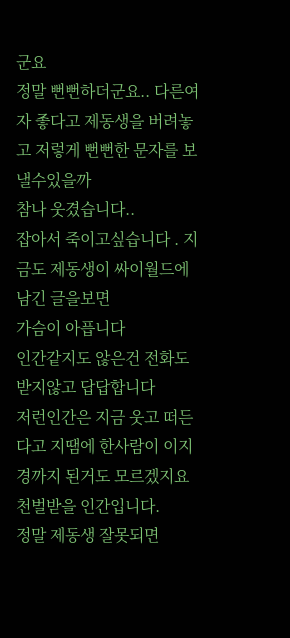군요
정말 뻔뻔하더군요.. 다른여자 좋다고 제동생을 버려놓고 저렇게 뻔뻔한 문자를 보낼수있을까
참나 웃겼습니다..
잡아서 죽이고싶습니다 . 지금도 제동생이 싸이월드에 남긴 글을보면
가슴이 아픕니다
인간같지도 않은건 전화도 받지않고 답답합니다
저런인간은 지금 웃고 떠든다고 지땜에 한사람이 이지경까지 된거도 모르겠지요
천벌받을 인간입니다.
정말 제동생 잘못되면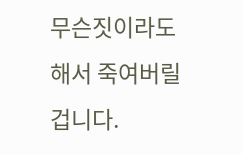무슨짓이라도 해서 죽여버릴겁니다.